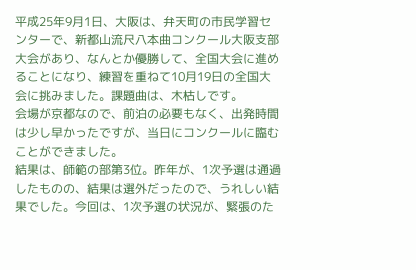平成25年9月1日、大阪は、弁天町の市民学習センターで、新都山流尺八本曲コンクール大阪支部大会があり、なんとか優勝して、全国大会に進めることになり、練習を重ねて10月19日の全国大会に挑みました。課題曲は、木枯しです。
会場が京都なので、前泊の必要もなく、出発時間は少し早かったですが、当日にコンクールに臨むことができました。
結果は、師範の部第3位。昨年が、1次予選は通過したものの、結果は選外だったので、うれしい結果でした。今回は、1次予選の状況が、緊張のた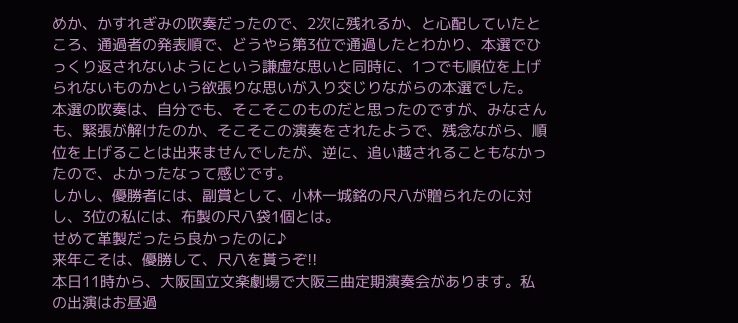めか、かすれぎみの吹奏だったので、2次に残れるか、と心配していたところ、通過者の発表順で、どうやら第3位で通過したとわかり、本選でひっくり返されないようにという謙虚な思いと同時に、1つでも順位を上げられないものかという欲張りな思いが入り交じりながらの本選でした。
本選の吹奏は、自分でも、そこそこのものだと思ったのですが、みなさんも、緊張が解けたのか、そこそこの演奏をされたようで、残念ながら、順位を上げることは出来ませんでしたが、逆に、追い越されることもなかったので、よかったなって感じです。
しかし、優勝者には、副賞として、小林一城銘の尺八が贈られたのに対し、3位の私には、布製の尺八袋1個とは。
せめて革製だったら良かったのに♪
来年こそは、優勝して、尺八を貰うぞ!!
本日11時から、大阪国立文楽劇場で大阪三曲定期演奏会があります。私の出演はお昼過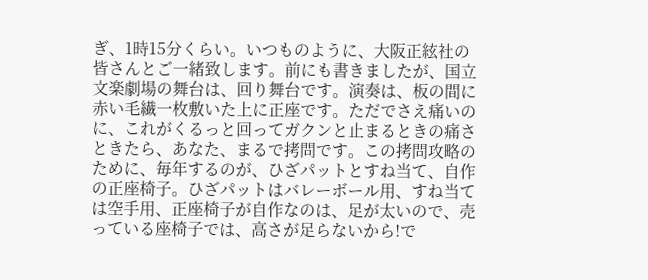ぎ、1時15分くらい。いつものように、大阪正絃社の皆さんとご一緒致します。前にも書きましたが、国立文楽劇場の舞台は、回り舞台です。演奏は、板の間に赤い毛繊一枚敷いた上に正座です。ただでさえ痛いのに、これがくるっと回ってガクンと止まるときの痛さときたら、あなた、まるで拷問です。この拷問攻略のために、毎年するのが、ひざパットとすね当て、自作の正座椅子。ひざパットはバレーボール用、すね当ては空手用、正座椅子が自作なのは、足が太いので、売っている座椅子では、高さが足らないから!で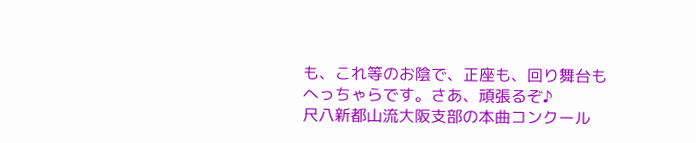も、これ等のお陰で、正座も、回り舞台もへっちゃらです。さあ、頑張るぞ♪
尺八新都山流大阪支部の本曲コンクール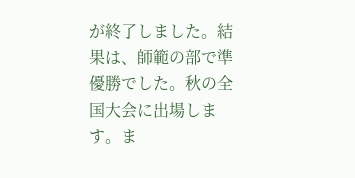が終了しました。結果は、師範の部で準優勝でした。秋の全国大会に出場します。ま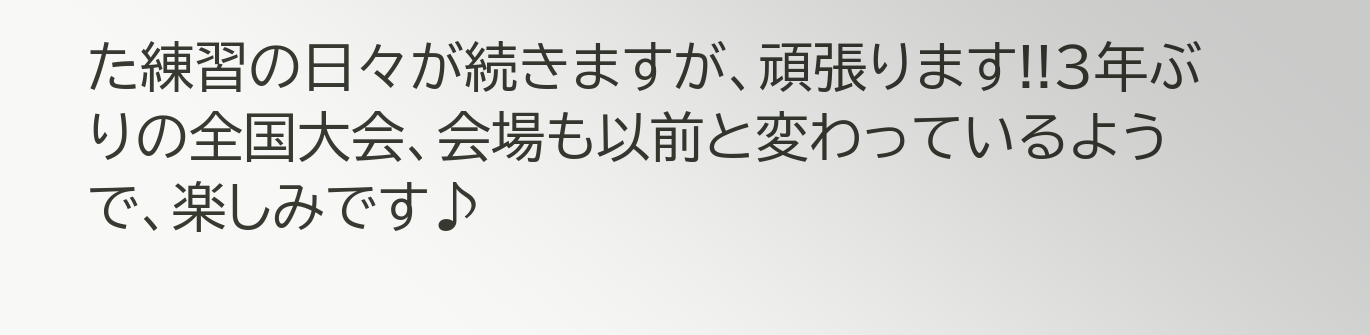た練習の日々が続きますが、頑張ります!!3年ぶりの全国大会、会場も以前と変わっているようで、楽しみです♪